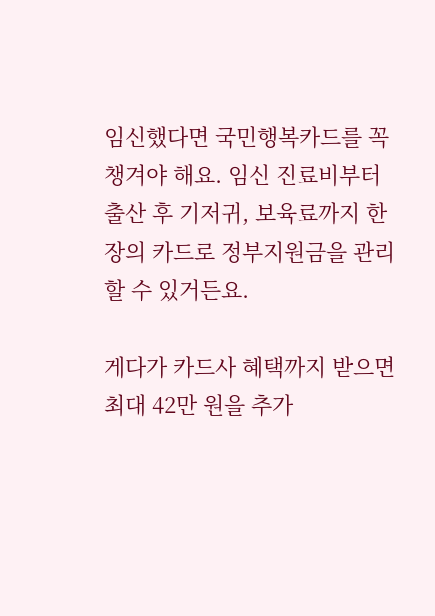임신했다면 국민행복카드를 꼭 챙겨야 해요. 임신 진료비부터 출산 후 기저귀, 보육료까지 한 장의 카드로 정부지원금을 관리할 수 있거든요.

게다가 카드사 혜택까지 받으면 최대 42만 원을 추가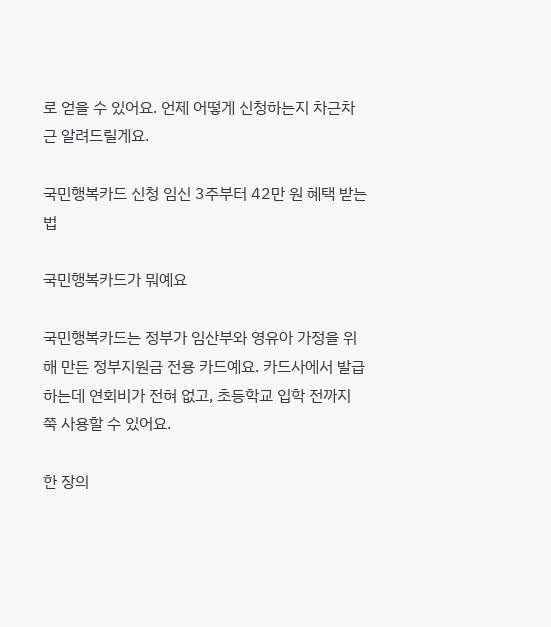로 얻을 수 있어요. 언제 어떻게 신청하는지 차근차근 알려드릴게요.

국민행복카드 신청 임신 3주부터 42만 원 혜택 받는 법

국민행복카드가 뭐예요

국민행복카드는 정부가 임산부와 영유아 가정을 위해 만든 정부지원금 전용 카드예요. 카드사에서 발급하는데 연회비가 전혀 없고, 초등학교 입학 전까지 쭉 사용할 수 있어요.

한 장의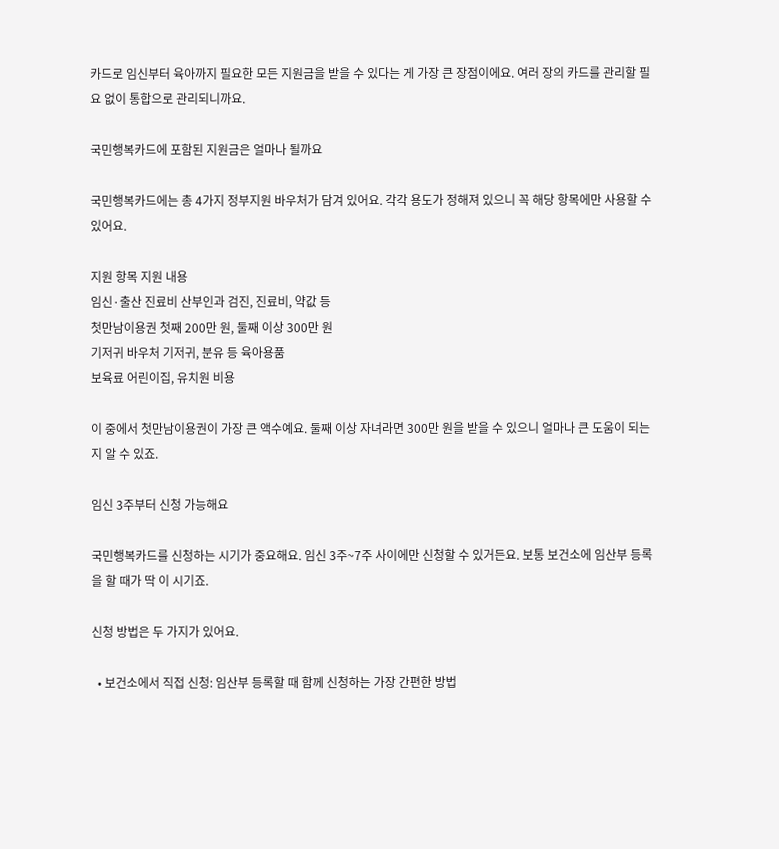카드로 임신부터 육아까지 필요한 모든 지원금을 받을 수 있다는 게 가장 큰 장점이에요. 여러 장의 카드를 관리할 필요 없이 통합으로 관리되니까요.

국민행복카드에 포함된 지원금은 얼마나 될까요

국민행복카드에는 총 4가지 정부지원 바우처가 담겨 있어요. 각각 용도가 정해져 있으니 꼭 해당 항목에만 사용할 수 있어요.

지원 항목 지원 내용
임신·출산 진료비 산부인과 검진, 진료비, 약값 등
첫만남이용권 첫째 200만 원, 둘째 이상 300만 원
기저귀 바우처 기저귀, 분유 등 육아용품
보육료 어린이집, 유치원 비용

이 중에서 첫만남이용권이 가장 큰 액수예요. 둘째 이상 자녀라면 300만 원을 받을 수 있으니 얼마나 큰 도움이 되는지 알 수 있죠.

임신 3주부터 신청 가능해요

국민행복카드를 신청하는 시기가 중요해요. 임신 3주~7주 사이에만 신청할 수 있거든요. 보통 보건소에 임산부 등록을 할 때가 딱 이 시기죠.

신청 방법은 두 가지가 있어요.

  • 보건소에서 직접 신청: 임산부 등록할 때 함께 신청하는 가장 간편한 방법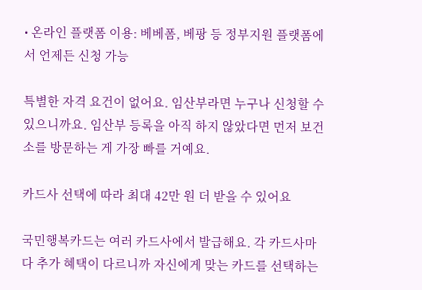• 온라인 플랫폼 이용: 베베폼, 베팡 등 정부지원 플랫폼에서 언제든 신청 가능

특별한 자격 요건이 없어요. 임산부라면 누구나 신청할 수 있으니까요. 임산부 등록을 아직 하지 않았다면 먼저 보건소를 방문하는 게 가장 빠를 거예요.

카드사 선택에 따라 최대 42만 원 더 받을 수 있어요

국민행복카드는 여러 카드사에서 발급해요. 각 카드사마다 추가 혜택이 다르니까 자신에게 맞는 카드를 선택하는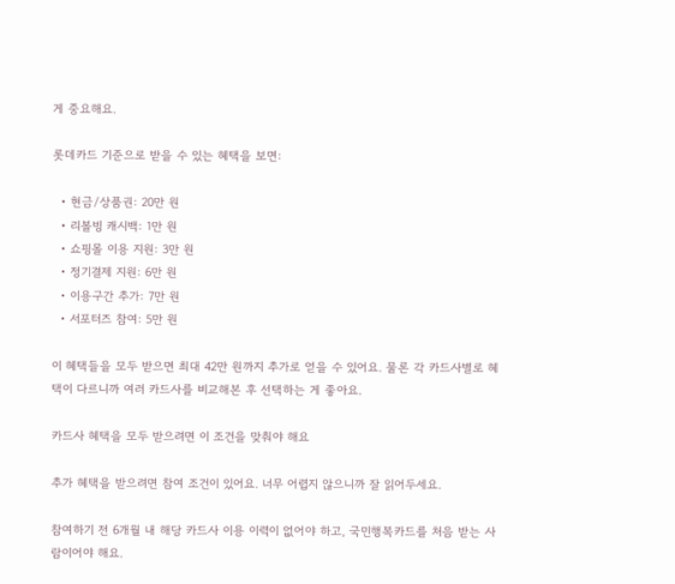게 중요해요.

롯데카드 기준으로 받을 수 있는 혜택을 보면:

  • 현금/상품권: 20만 원
  • 리볼빙 캐시백: 1만 원
  • 쇼핑몰 이용 지원: 3만 원
  • 정기결제 지원: 6만 원
  • 이용구간 추가: 7만 원
  • 서포터즈 참여: 5만 원

이 혜택들을 모두 받으면 최대 42만 원까지 추가로 얻을 수 있어요. 물론 각 카드사별로 혜택이 다르니까 여러 카드사를 비교해본 후 선택하는 게 좋아요.

카드사 혜택을 모두 받으려면 이 조건을 맞춰야 해요

추가 혜택을 받으려면 참여 조건이 있어요. 너무 어렵지 않으니까 잘 읽어두세요.

참여하기 전 6개월 내 해당 카드사 이용 이력이 없어야 하고, 국민행복카드를 처음 받는 사람이어야 해요.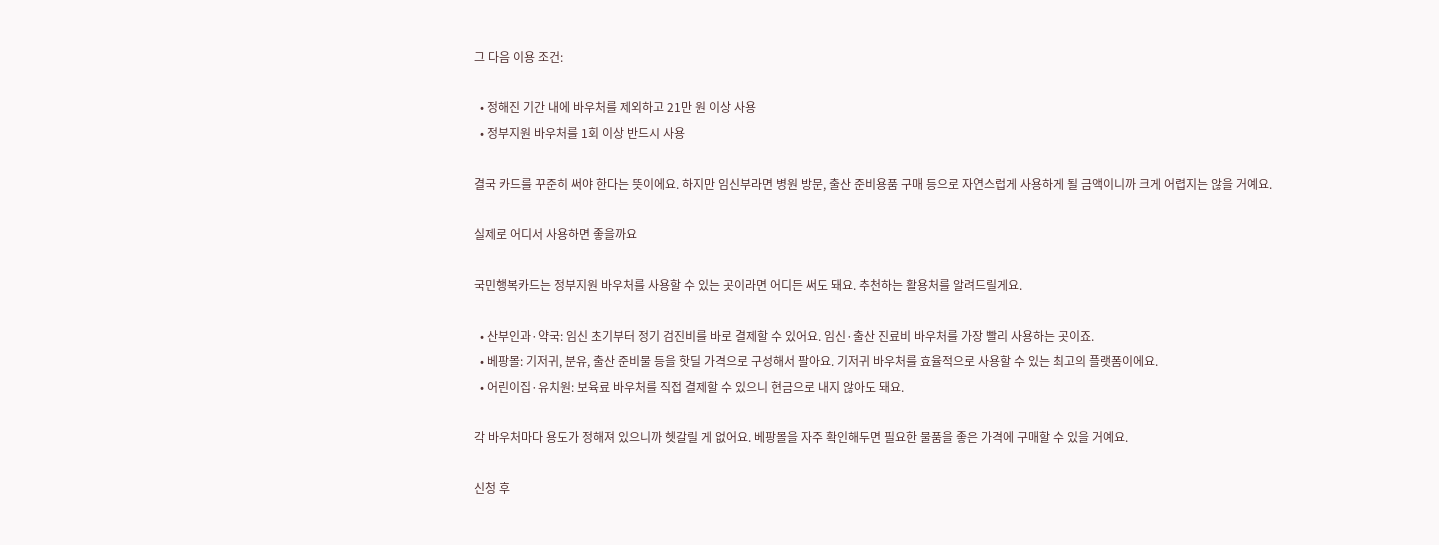그 다음 이용 조건:

  • 정해진 기간 내에 바우처를 제외하고 21만 원 이상 사용
  • 정부지원 바우처를 1회 이상 반드시 사용

결국 카드를 꾸준히 써야 한다는 뜻이에요. 하지만 임신부라면 병원 방문, 출산 준비용품 구매 등으로 자연스럽게 사용하게 될 금액이니까 크게 어렵지는 않을 거예요.

실제로 어디서 사용하면 좋을까요

국민행복카드는 정부지원 바우처를 사용할 수 있는 곳이라면 어디든 써도 돼요. 추천하는 활용처를 알려드릴게요.

  • 산부인과·약국: 임신 초기부터 정기 검진비를 바로 결제할 수 있어요. 임신·출산 진료비 바우처를 가장 빨리 사용하는 곳이죠.
  • 베팡몰: 기저귀, 분유, 출산 준비물 등을 핫딜 가격으로 구성해서 팔아요. 기저귀 바우처를 효율적으로 사용할 수 있는 최고의 플랫폼이에요.
  • 어린이집·유치원: 보육료 바우처를 직접 결제할 수 있으니 현금으로 내지 않아도 돼요.

각 바우처마다 용도가 정해져 있으니까 헷갈릴 게 없어요. 베팡몰을 자주 확인해두면 필요한 물품을 좋은 가격에 구매할 수 있을 거예요.

신청 후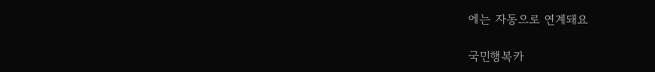에는 자동으로 연계돼요

국민행복카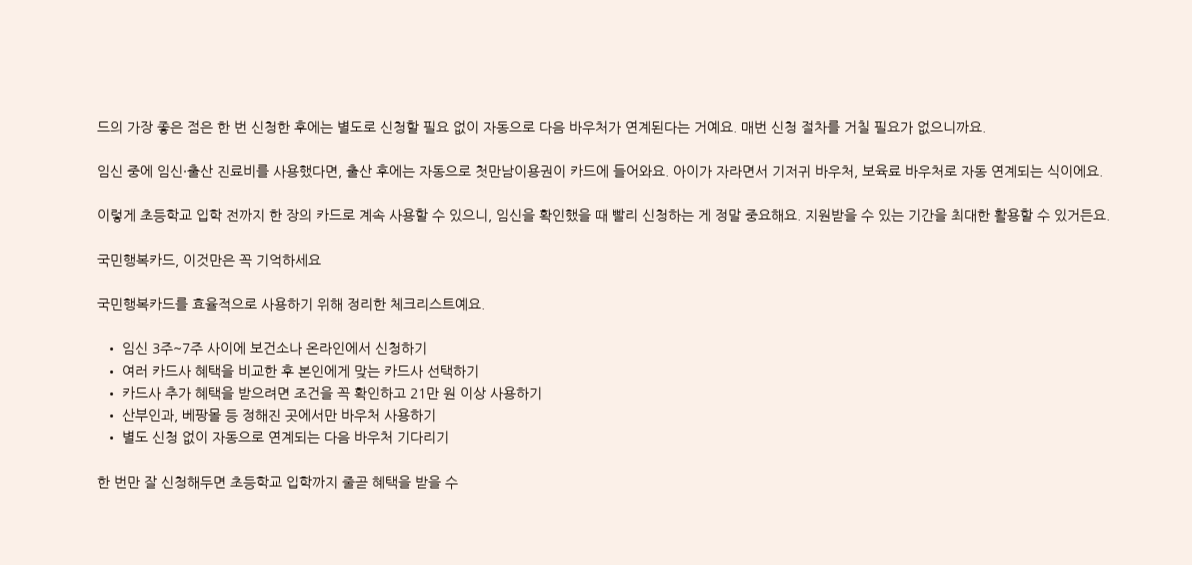드의 가장 좋은 점은 한 번 신청한 후에는 별도로 신청할 필요 없이 자동으로 다음 바우처가 연계된다는 거예요. 매번 신청 절차를 거칠 필요가 없으니까요.

임신 중에 임신·출산 진료비를 사용했다면, 출산 후에는 자동으로 첫만남이용권이 카드에 들어와요. 아이가 자라면서 기저귀 바우처, 보육료 바우처로 자동 연계되는 식이에요.

이렇게 초등학교 입학 전까지 한 장의 카드로 계속 사용할 수 있으니, 임신을 확인했을 때 빨리 신청하는 게 정말 중요해요. 지원받을 수 있는 기간을 최대한 활용할 수 있거든요.

국민행복카드, 이것만은 꼭 기억하세요

국민행복카드를 효율적으로 사용하기 위해 정리한 체크리스트예요.

  • 임신 3주~7주 사이에 보건소나 온라인에서 신청하기
  • 여러 카드사 혜택을 비교한 후 본인에게 맞는 카드사 선택하기
  • 카드사 추가 혜택을 받으려면 조건을 꼭 확인하고 21만 원 이상 사용하기
  • 산부인과, 베팡몰 등 정해진 곳에서만 바우처 사용하기
  • 별도 신청 없이 자동으로 연계되는 다음 바우처 기다리기

한 번만 잘 신청해두면 초등학교 입학까지 줄곧 혜택을 받을 수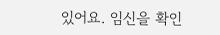있어요. 임신을 확인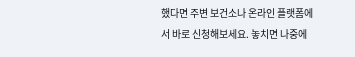했다면 주변 보건소나 온라인 플랫폼에서 바로 신청해보세요. 놓치면 나중에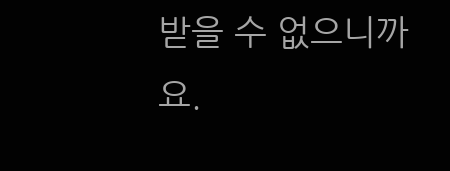받을 수 없으니까요.